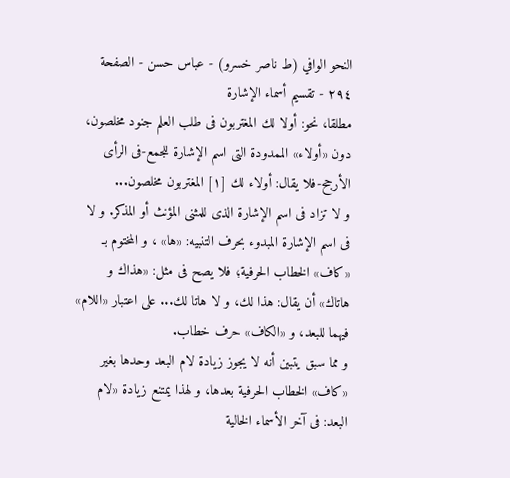النحو الوافي (ط ناصر خسرو) - عباس حسن - الصفحة ٢٩٤ - تقسيم أسماء الإشارة
مطلقا، نحو: أولا لك المغتربون فى طلب العلم جنود مخلصون، دون «أولاء» الممدودة التى اسم الإشارة للجمع-فى الرأى الأرجح-فلا يقال: أولاء لك [١] المغتربون مخلصون...
و لا تزاد فى اسم الإشارة الذى للمثنى المؤنث أو المذكر. و لا فى اسم الإشارة المبدوء بحرف التنبيه: «ها» ، و المختوم بـ «كاف» الخطاب الحرفية؛ فلا يصح فى مثل: «هذاك و هاتاك» أن يقال: هذا لك، و لا هاتا لك... على اعتبار «اللام» فيهما للبعد، و «الكاف» حرف خطاب.
و مما سبق يتبين أنه لا يجوز زيادة لام البعد وحدها بغير «كاف» الخطاب الحرفية بعدها، و لهذا يمتنع زيادة «لام البعد: فى آخر الأسماء الخالية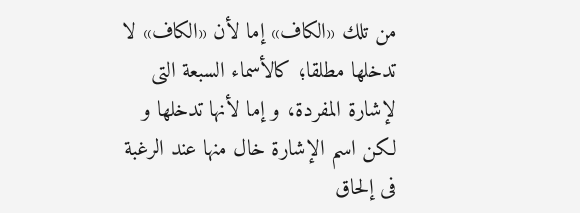من تلك «الكاف» إما لأن «الكاف» لا تدخلها مطلقا؛ كالأسماء السبعة التى لإشارة المفردة، و إما لأنها تدخلها و لكن اسم الإشارة خال منها عند الرغبة فى إلحاق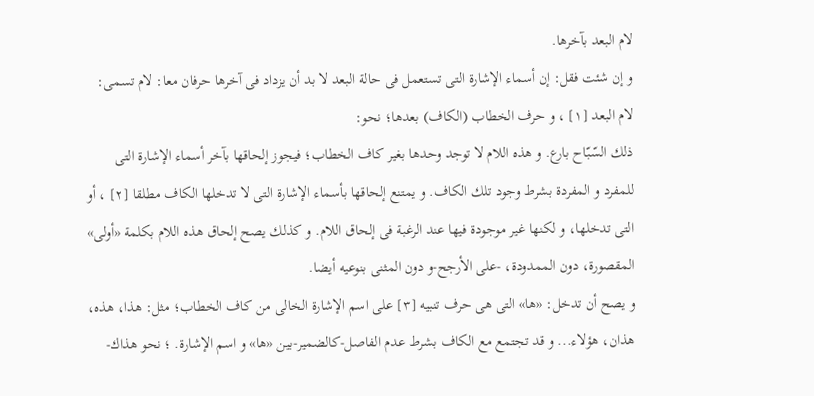لام البعد بآخرها.
و إن شئت فقل: إن أسماء الإشارة التى تستعمل فى حالة البعد لا بد أن يزداد فى آخرها حرفان معا: لام تسمى: لام البعد [١] ، و حرف الخطاب (الكاف) بعدها؛ نحو:
ذلك السّبّاح بارع. و هذه اللام لا توجد وحدها بغير كاف الخطاب؛ فيجوز إلحاقها بآخر أسماء الإشارة التى للمفرد و المفردة بشرط وجود تلك الكاف. و يمتنع إلحاقها بأسماء الإشارة التى لا تدخلها الكاف مطلقا [٢] ، أو التى تدخلها، و لكنها غير موجودة فيها عند الرغبة فى إلحاق اللام. و كذلك يصح إلحاق هذه اللام بكلمة «أولى» المقصورة، دون الممدودة، -على الأرجح-و دون المثنى بنوعيه أيضا.
و يصح أن تدخل: «ها» التى هى حرف تنبيه [٣] على اسم الإشارة الخالى من كاف الخطاب؛ مثل: هذا، هذه، هذان، هؤلاء... و قد تجتمع مع الكاف بشرط عدم الفاصل-كالضمير-بين «ها» و اسم الإشارة. ؛ نحو هذاك-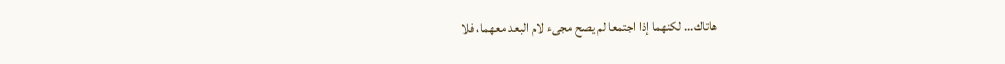هاتاك... لكنهما إذا اجتمعا لم يصح مجىء لام البعد معهما، فلا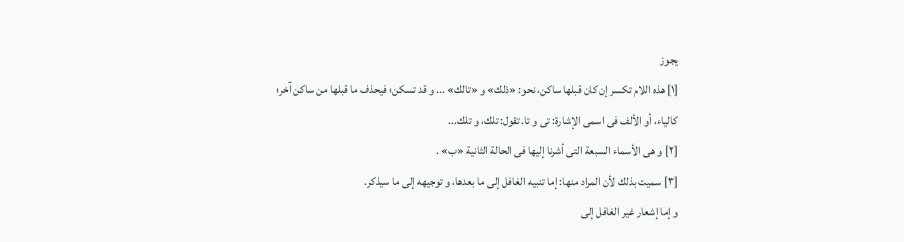يجوز
[١] هذه اللام تكسر إن كان قبلها ساكن، نحو: «ذلك» و «تالك» ... و قد تسكن؛ فيحذف ما قبلها من ساكن آخر؛ كالياء، أو الألف فى اسمى الإشارة: تى و تا. تقول: تلك، و تلك...
[٢] و هى الأسماء السبعة التى أشرنا إليها فى الحالة الثانية «ب» .
[٣] سميت بذلك لأن المراد منها: إما تنبيه الغافل إلى ما بعدها، و توجيهه إلى ما سيذكر.
و إما إشعار غير الغافل إلى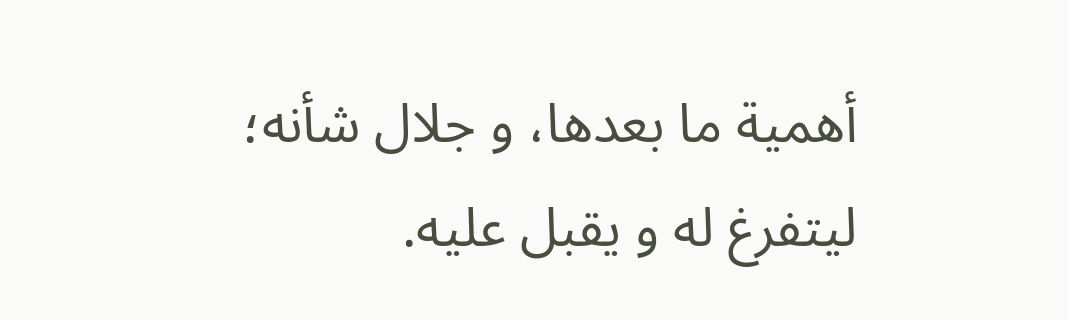أهمية ما بعدها، و جلال شأنه؛ ليتفرغ له و يقبل عليه.